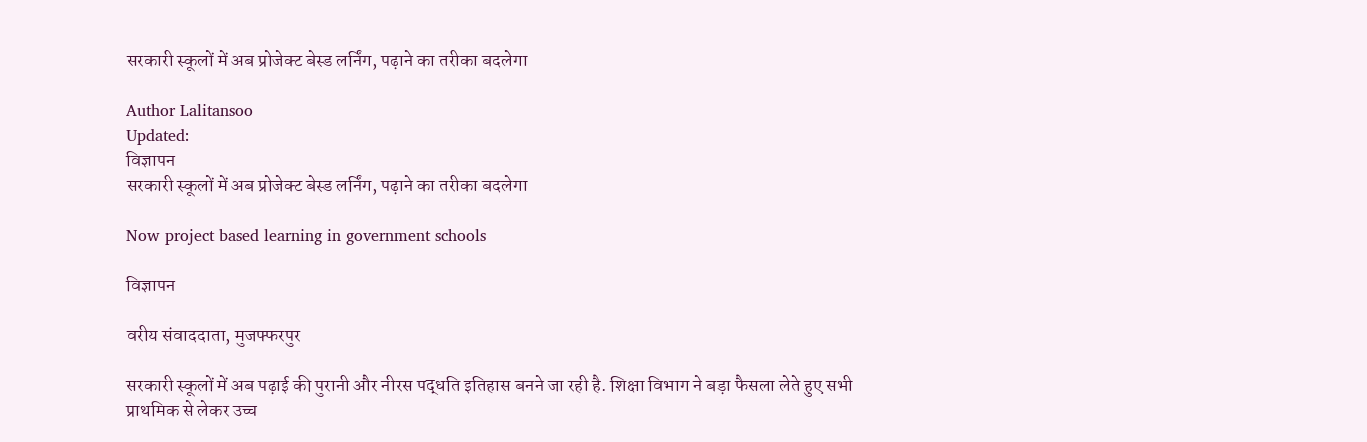सरकारी स्कूलों में अब प्रोजेक्ट बेस्ड लर्निंग, पढ़ाने का तरीका बदलेगा

Author Lalitansoo
Updated:
विज्ञापन
सरकारी स्कूलों में अब प्रोजेक्ट बेस्ड लर्निंग, पढ़ाने का तरीका बदलेगा

Now project based learning in government schools

विज्ञापन

वरीय संवाददाता, मुजफ्फरपुर

सरकारी स्कूलों में अब पढ़ाई की पुरानी और नीरस पद्धति इतिहास बनने जा रही है. शिक्षा विभाग ने बड़ा फैसला लेते हुए सभी प्राथमिक से लेकर उच्च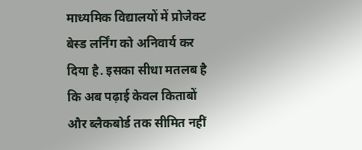माध्यमिक विद्यालयों में प्रोजेक्ट बेस्ड लर्निंग को अनिवार्य कर दिया है. इसका सीधा मतलब है कि अब पढ़ाई केवल किताबों और ब्लैकबोर्ड तक सीमित नहीं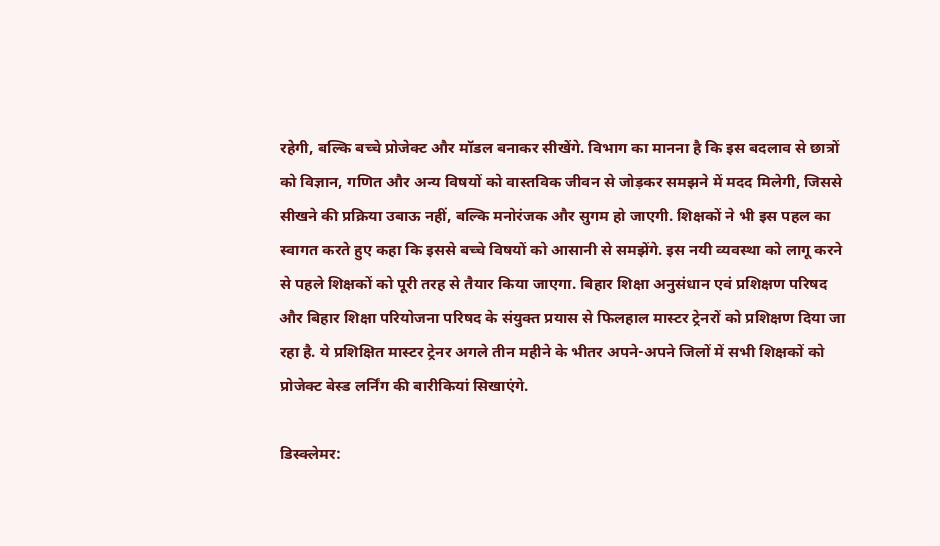रहेगी, बल्कि बच्चे प्रोजेक्ट और मॉडल बनाकर सीखेंगे. विभाग का मानना है कि इस बदलाव से छात्रों को विज्ञान, गणित और अन्य विषयों को वास्तविक जीवन से जोड़कर समझने में मदद मिलेगी, जिससे सीखने की प्रक्रिया उबाऊ नहीं, बल्कि मनोरंजक और सुगम हो जाएगी. शिक्षकों ने भी इस पहल का स्वागत करते हुए कहा कि इससे बच्चे विषयों को आसानी से समझेंगे. इस नयी व्यवस्था को लागू करने से पहले शिक्षकों को पूरी तरह से तैयार किया जाएगा. बिहार शिक्षा अनुसंधान एवं प्रशिक्षण परिषद और बिहार शिक्षा परियोजना परिषद के संयुक्त प्रयास से फिलहाल मास्टर ट्रेनरों को प्रशिक्षण दिया जा रहा है. ये प्रशिक्षित मास्टर ट्रेनर अगले तीन महीने के भीतर अपने-अपने जिलों में सभी शिक्षकों को प्रोजेक्ट बेस्ड लर्निंग की बारीकियां सिखाएंगे.

डिस्क्लेमर: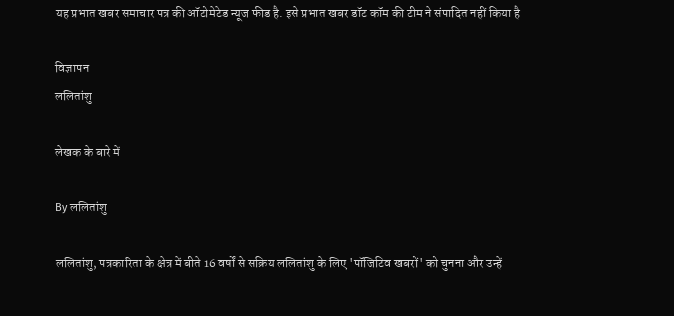यह प्रभात खबर समाचार पत्र की ऑटोमेटेड न्यूज फीड है. इसे प्रभात खबर डॉट कॉम की टीम ने संपादित नहीं किया है

विज्ञापन
ललितांशु

लेखक के बारे में

By ललितांशु

ललितांशु, पत्रकारिता के क्षेत्र में बीते 16 वर्षों से सक्रिय ललितांशु के लिए 'पॉजिटिव खबरों' को चुनना और उन्हें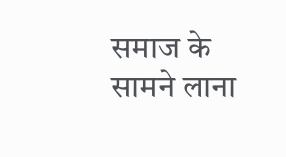समाज के सामने लाना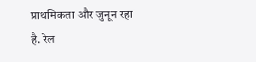प्राथमिकता और जुनून रहा है. रेल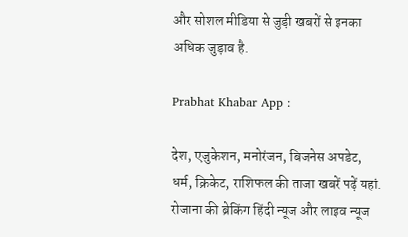और सोशल मीडिया से जुड़ी खबरों से इनका अधिक जुड़ाव है.

Prabhat Khabar App :

देश, एजुकेशन, मनोरंजन, बिजनेस अपडेट, धर्म, क्रिकेट, राशिफल की ताजा खबरें पढ़ें यहां. रोजाना की ब्रेकिंग हिंदी न्यूज और लाइव न्यूज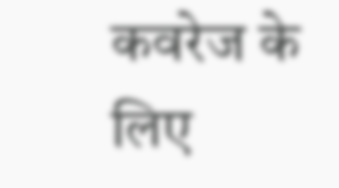कवरेज के लिए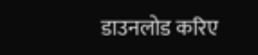डाउनलोड करिए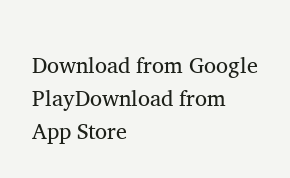Download from Google PlayDownload from App Store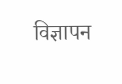विज्ञापन